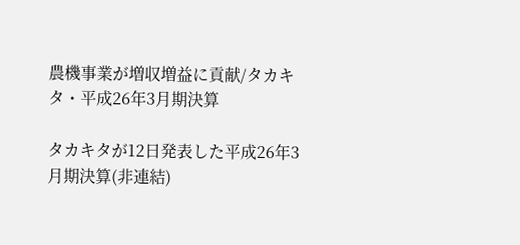農機事業が増収増益に貢献/タカキタ・平成26年3月期決算

タカキタが12日発表した平成26年3月期決算(非連結)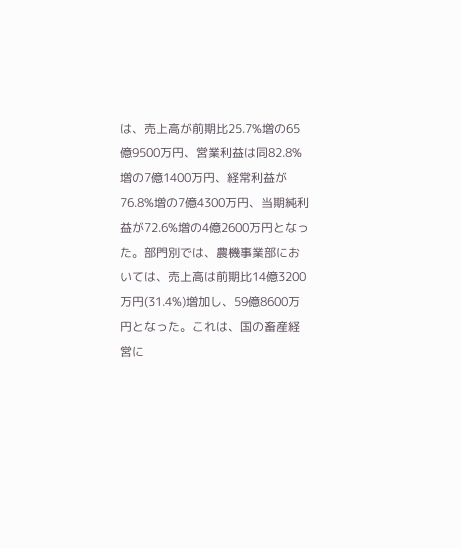は、売上高が前期比25.7%増の65億9500万円、営業利益は同82.8%増の7億1400万円、経常利益が76.8%増の7億4300万円、当期純利益が72.6%増の4億2600万円となった。部門別では、農機事業部においては、売上高は前期比14億3200万円(31.4%)増加し、59億8600万円となった。これは、国の畜産経営に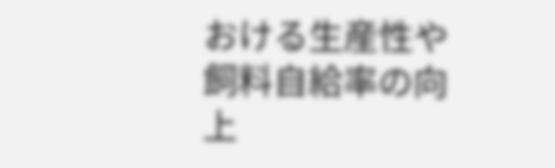おける生産性や飼料自給率の向上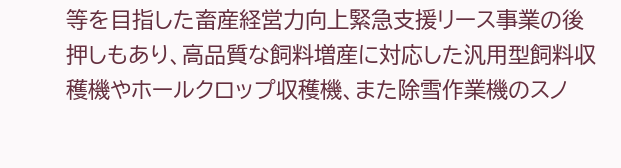等を目指した畜産経営力向上緊急支援リース事業の後押しもあり、高品質な飼料増産に対応した汎用型飼料収穫機やホールクロップ収穫機、また除雪作業機のスノ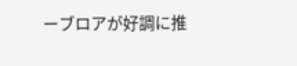ーブロアが好調に推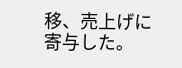移、売上げに寄与した。